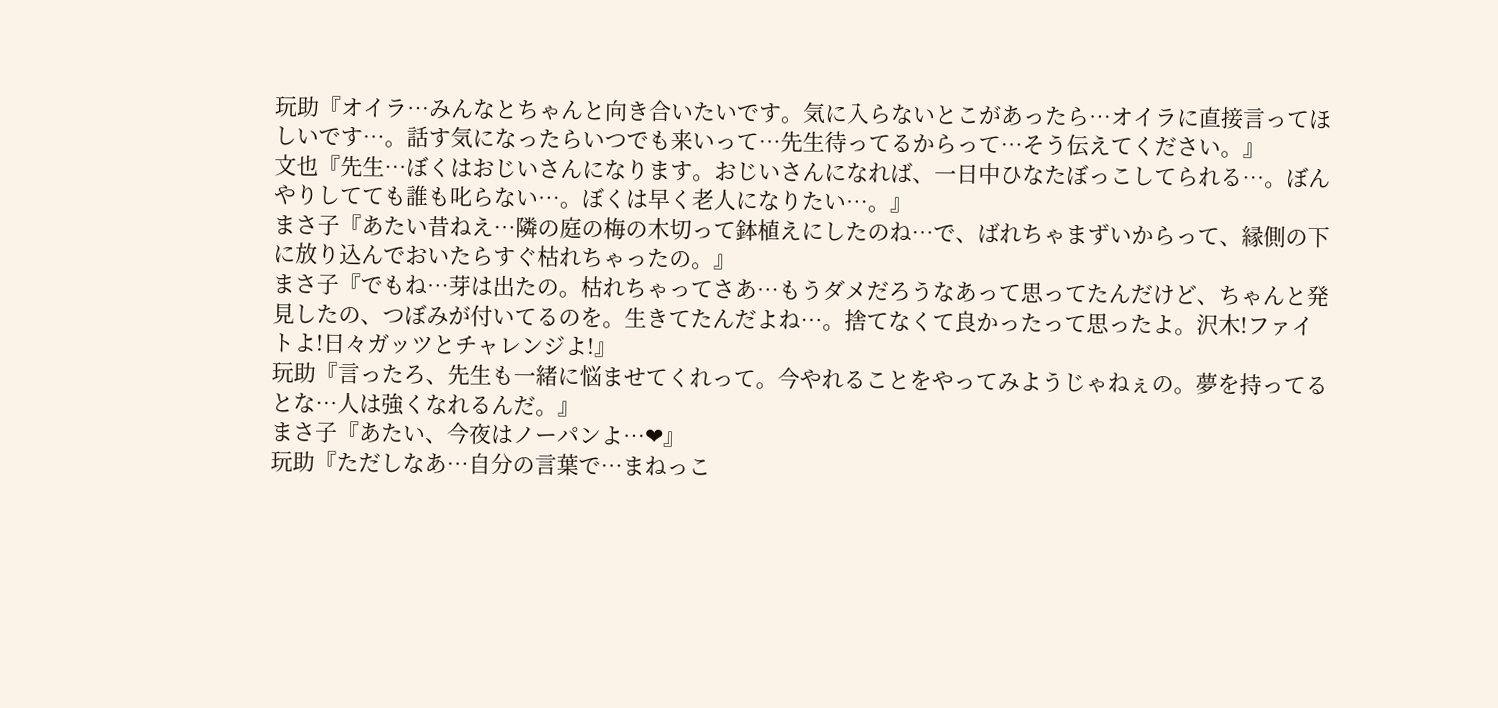玩助『オイラ…みんなとちゃんと向き合いたいです。気に入らないとこがあったら…オイラに直接言ってほしいです…。話す気になったらいつでも来いって…先生待ってるからって…そう伝えてください。』
文也『先生…ぼくはおじいさんになります。おじいさんになれば、一日中ひなたぼっこしてられる…。ぼんやりしてても誰も叱らない…。ぼくは早く老人になりたい…。』
まさ子『あたい昔ねえ…隣の庭の梅の木切って鉢植えにしたのね…で、ばれちゃまずいからって、縁側の下に放り込んでおいたらすぐ枯れちゃったの。』
まさ子『でもね…芽は出たの。枯れちゃってさあ…もうダメだろうなあって思ってたんだけど、ちゃんと発見したの、つぼみが付いてるのを。生きてたんだよね…。捨てなくて良かったって思ったよ。沢木!ファイトよ!日々ガッツとチャレンジよ!』
玩助『言ったろ、先生も一緒に悩ませてくれって。今やれることをやってみようじゃねぇの。夢を持ってるとな…人は強くなれるんだ。』
まさ子『あたい、今夜はノーパンよ…❤』
玩助『ただしなあ…自分の言葉で…まねっこ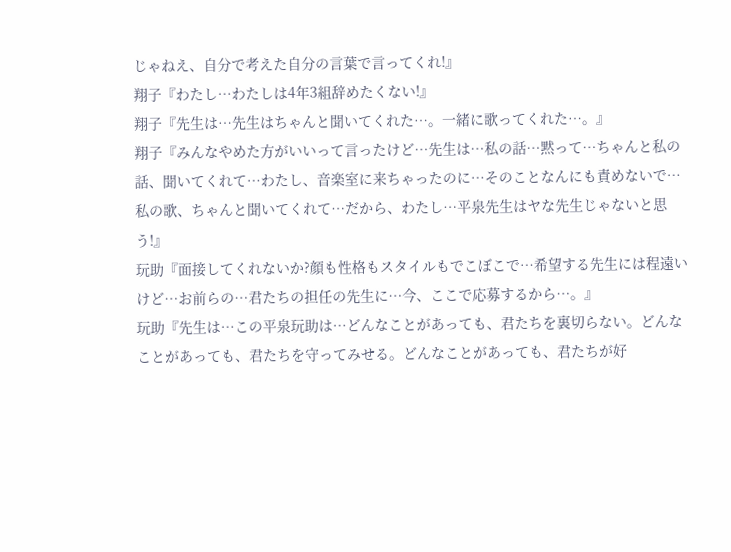じゃねえ、自分で考えた自分の言葉で言ってくれ!』
翔子『わたし…わたしは4年3組辞めたくない!』
翔子『先生は…先生はちゃんと聞いてくれた…。一緒に歌ってくれた…。』
翔子『みんなやめた方がいいって言ったけど…先生は…私の話…黙って…ちゃんと私の話、聞いてくれて…わたし、音楽室に来ちゃったのに…そのことなんにも責めないで…私の歌、ちゃんと聞いてくれて…だから、わたし…平泉先生はヤな先生じゃないと思う!』
玩助『面接してくれないか?顔も性格もスタイルもでこぼこで…希望する先生には程遠いけど…お前らの…君たちの担任の先生に…今、ここで応募するから…。』
玩助『先生は…この平泉玩助は…どんなことがあっても、君たちを裏切らない。どんなことがあっても、君たちを守ってみせる。どんなことがあっても、君たちが好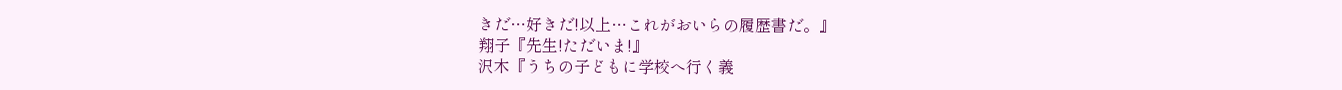きだ…好きだ!以上…これがおいらの履歴書だ。』
翔子『先生!ただいま!』
沢木『うちの子どもに学校へ行く義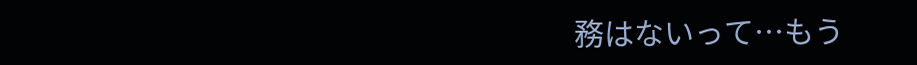務はないって…もう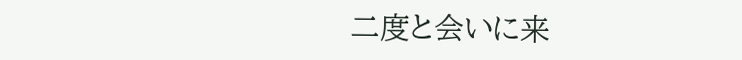二度と会いに来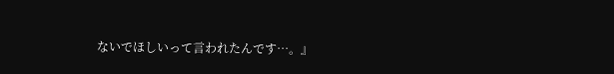ないでほしいって言われたんです…。』